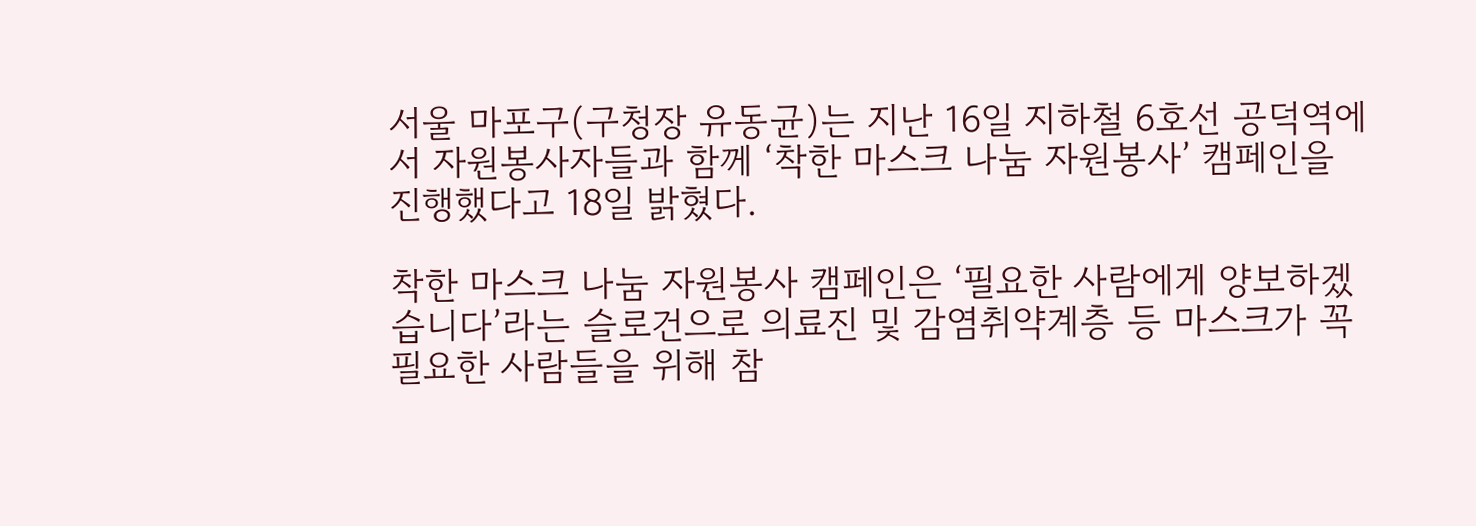서울 마포구(구청장 유동균)는 지난 16일 지하철 6호선 공덕역에서 자원봉사자들과 함께 ‘착한 마스크 나눔 자원봉사’ 캠페인을 진행했다고 18일 밝혔다.

착한 마스크 나눔 자원봉사 캠페인은 ‘필요한 사람에게 양보하겠습니다’라는 슬로건으로 의료진 및 감염취약계층 등 마스크가 꼭 필요한 사람들을 위해 참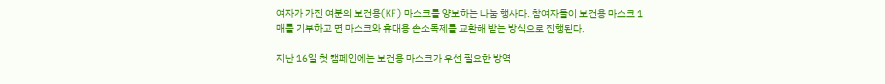여자가 가진 여분의 보건용(KF) 마스크를 양보하는 나눔 행사다. 참여자들이 보건용 마스크 1매를 기부하고 면 마스크와 휴대용 손소독제를 교환해 받는 방식으로 진행된다.

지난 16일 첫 캠페인에는 보건용 마스크가 우선 필요한 방역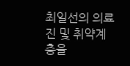최일선의 의료진 및 취약계층을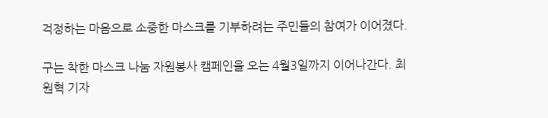걱정하는 마음으로 소중한 마스크를 기부하려는 주민들의 참여가 이어졌다.

구는 착한 마스크 나눔 자원봉사 캠페인을 오는 4월3일까지 이어나간다. 최원혁 기자